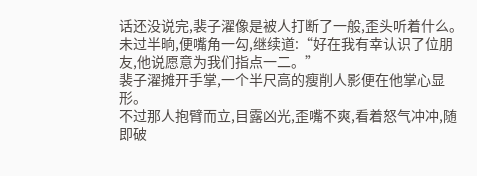话还没说完,裴子濯像是被人打断了一般,歪头听着什么。未过半晌,便嘴角一勾,继续道:“好在我有幸认识了位朋友,他说愿意为我们指点一二。”
裴子濯摊开手掌,一个半尺高的瘦削人影便在他掌心显形。
不过那人抱臂而立,目露凶光,歪嘴不爽,看着怒气冲冲,随即破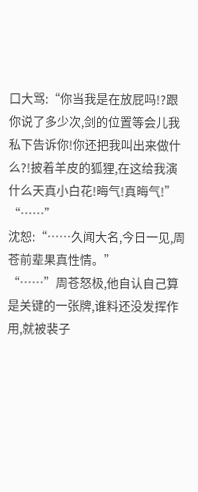口大骂:“你当我是在放屁吗!?跟你说了多少次,剑的位置等会儿我私下告诉你!你还把我叫出来做什么?!披着羊皮的狐狸,在这给我演什么天真小白花!晦气!真晦气!”
“……”
沈恕:“……久闻大名,今日一见,周苍前辈果真性情。”
“……”周苍怒极,他自认自己算是关键的一张牌,谁料还没发挥作用,就被裴子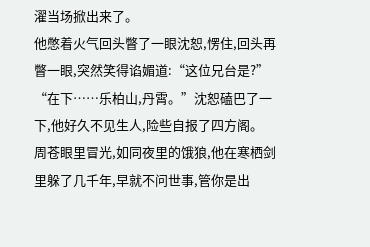濯当场掀出来了。
他憋着火气回头瞥了一眼沈恕,愣住,回头再瞥一眼,突然笑得谄媚道:“这位兄台是?”
“在下……乐柏山,丹霄。”沈恕磕巴了一下,他好久不见生人,险些自报了四方阁。
周苍眼里冒光,如同夜里的饿狼,他在寒栖剑里躲了几千年,早就不问世事,管你是出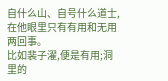自什么山、自号什么道士,在他眼里只有有用和无用两回事。
比如裴子濯,便是有用;洞里的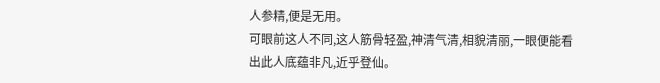人参精,便是无用。
可眼前这人不同,这人筋骨轻盈,神清气清,相貌清丽,一眼便能看出此人底蕴非凡,近乎登仙。